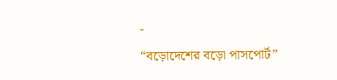-
“বড়োদেশের বড়ো পাসপোর্ট”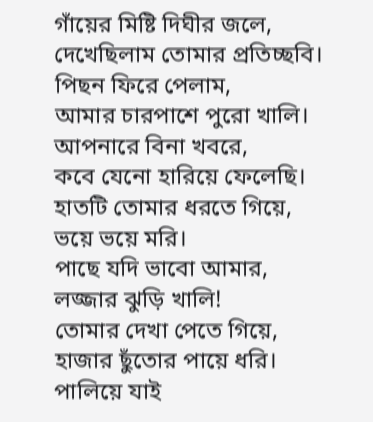গাঁয়ের মিষ্টি দিঘীর জলে,
দেখেছিলাম তোমার প্রতিচ্ছবি।
পিছন ফিরে পেলাম,
আমার চারপাশে পুরো খালি।
আপনারে বিনা খবরে,
কবে যেনো হারিয়ে ফেলেছি।
হাতটি তোমার ধরতে গিয়ে,
ভয়ে ভয়ে মরি।
পাছে যদি ভাবো আমার,
লজ্জার ঝুড়ি খালি!
তোমার দেখা পেতে গিয়ে,
হাজার ছুঁতোর পায়ে ধরি।
পালিয়ে যাই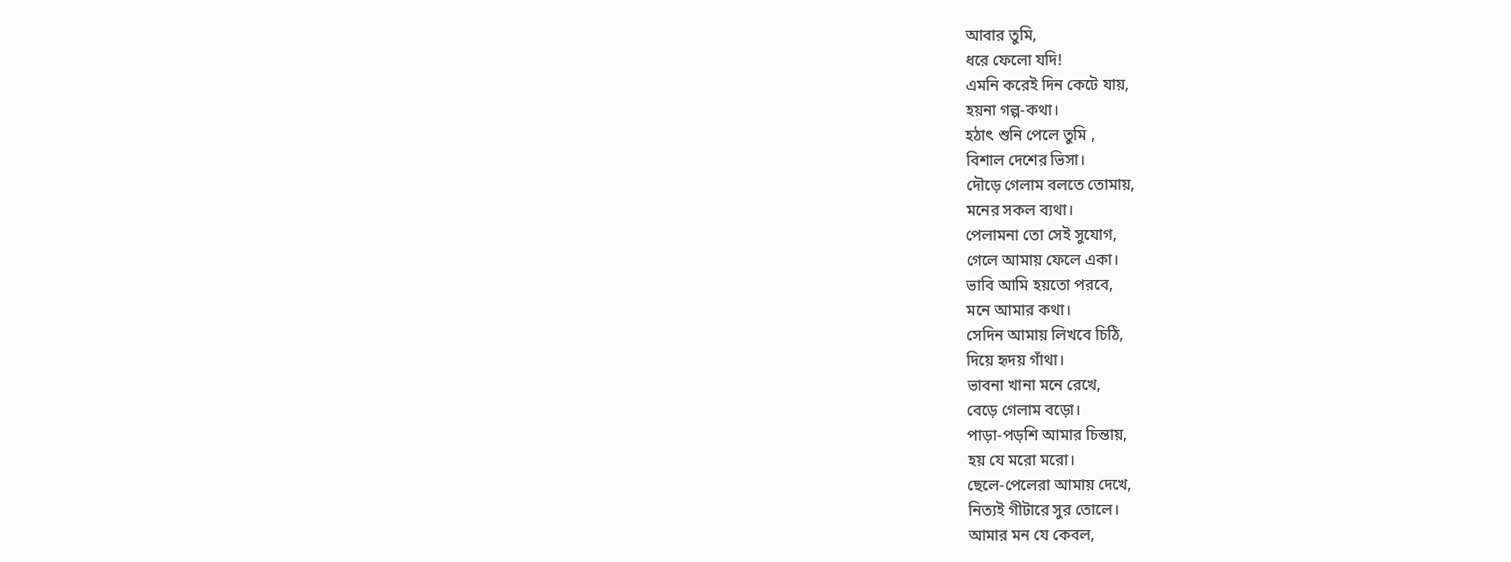আবার তুমি,
ধরে ফেলো যদি!
এমনি করেই দিন কেটে যায়,
হয়না গল্প-কথা।
হঠাৎ শুনি পেলে তুমি ,
বিশাল দেশের ভিসা।
দৌড়ে গেলাম বলতে তোমায়,
মনের সকল ব্যথা।
পেলামনা তো সেই সুযোগ,
গেলে আমায় ফেলে একা।
ভাবি আমি হয়তো পরবে,
মনে আমার কথা।
সেদিন আমায় লিখবে চিঠি,
দিয়ে হৃদয় গাঁথা।
ভাবনা খানা মনে রেখে,
বেড়ে গেলাম বড়ো।
পাড়া-পড়শি আমার চিন্তায়,
হয় যে মরো মরো।
ছেলে-পেলেরা আমায় দেখে,
নিত্যই গীটারে সুর তোলে।
আমার মন যে কেবল,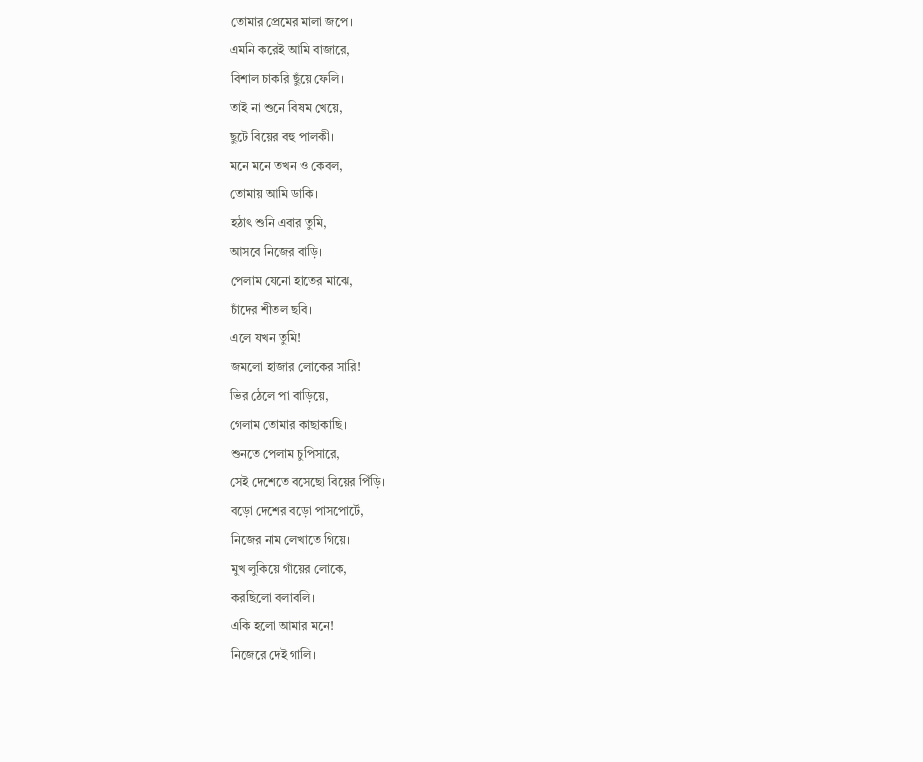তোমার প্রেমের মালা জপে।
এমনি করেই আমি বাজারে,
বিশাল চাকরি ছুঁয়ে ফেলি।
তাই না শুনে বিষম খেয়ে,
ছুটে বিয়ের বহু পালকী।
মনে মনে তখন ও কেবল,
তোমায় আমি ডাকি।
হঠাৎ শুনি এবার তুমি,
আসবে নিজের বাড়ি।
পেলাম যেনো হাতের মাঝে,
চাঁদের শীতল ছবি।
এলে যখন তুমি!
জমলো হাজার লোকের সারি!
ভির ঠেলে পা বাড়িয়ে,
গেলাম তোমার কাছাকাছি।
শুনতে পেলাম চুপিসারে,
সেই দেশেতে বসেছো বিয়ের পিঁড়ি।
বড়ো দেশের বড়ো পাসপোর্টে,
নিজের নাম লেখাতে গিয়ে।
মুখ লুকিয়ে গাঁয়ের লোকে,
করছিলো বলাবলি।
একি হলো আমার মনে!
নিজেরে দেই গালি।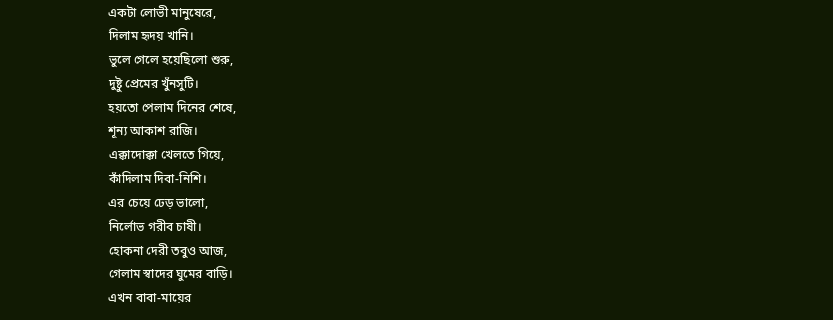একটা লোভী মানুষেরে,
দিলাম হৃদয় খানি।
ভুলে গেলে হয়েছিলো শুরু,
দুষ্টু প্রেমের খুঁনসুটি।
হয়তো পেলাম দিনের শেষে,
শূন্য আকাশ রাজি।
এক্কাদোক্কা খেলতে গিয়ে,
কাঁদিলাম দিবা-নিশি।
এর চেয়ে ঢেড় ভালো,
নির্লোভ গরীব চাষী।
হোকনা দেরী তবুও আজ,
গেলাম স্বাদের ঘুমের বাড়ি।
এখন বাবা-মায়ের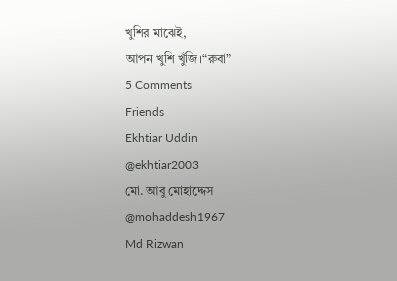খুশির মাঝেই,
আপন খুশি খুঁজি।“রুবা”
5 Comments
Friends
Ekhtiar Uddin
@ekhtiar2003
মো. আবু মোহাদ্দেস
@mohaddesh1967
Md Rizwan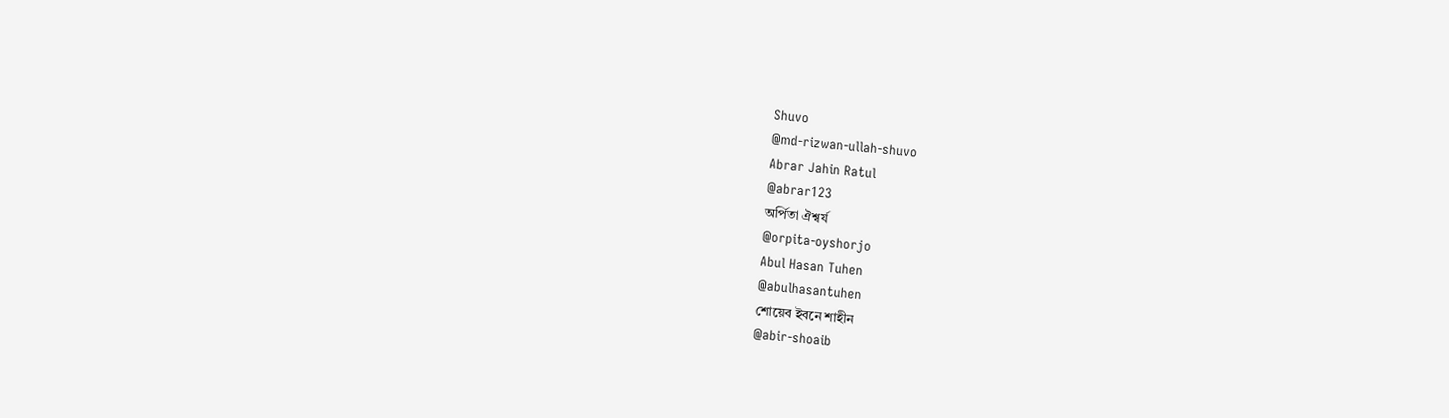Shuvo
@md-rizwan-ullah-shuvo
Abrar Jahin Ratul
@abrar123
অর্পিতা ঐশ্বর্য
@orpita-oyshorjo
Abul Hasan Tuhen
@abulhasantuhen
শোয়েব ইবনে শাহীন
@abir-shoaib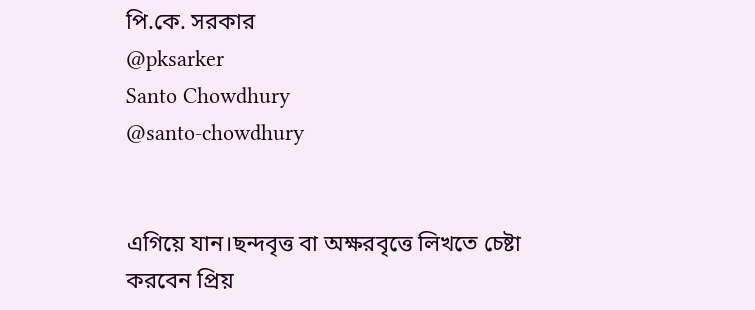পি.কে. সরকার
@pksarker
Santo Chowdhury
@santo-chowdhury


এগিয়ে যান।ছন্দবৃত্ত বা অক্ষরবৃত্তে লিখতে চেষ্টা করবেন প্রিয়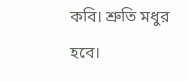কবি। শ্রুতি মধুর হবে।